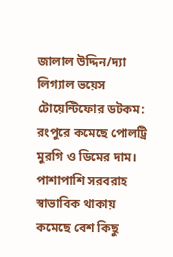জালাল উদ্দিন/দ্যা লিগ্যাল ভয়েস টোয়েন্টিফোর ডটকম: রংপুরে কমেছে পোলট্রি মুরগি ও ডিমের দাম। পাশাপাশি সরবরাহ স্বাভাবিক থাকায় কমেছে বেশ কিছু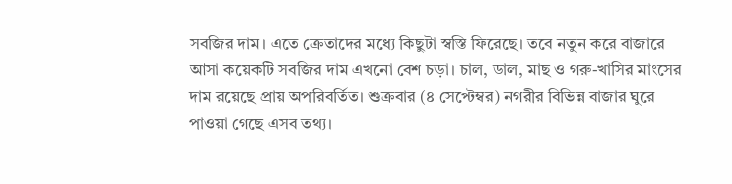সবজির দাম। এতে ক্রেতাদের মধ্যে কিছুটা স্বস্তি ফিরেছে। তবে নতুন করে বাজারে আসা কয়েকটি সবজির দাম এখনো বেশ চড়া। চাল, ডাল, মাছ ও গরু-খাসির মাংসের দাম রয়েছে প্রায় অপরিবর্তিত। শুক্রবার (৪ সেপ্টেম্বর) নগরীর বিভিন্ন বাজার ঘুরে পাওয়া গেছে এসব তথ্য।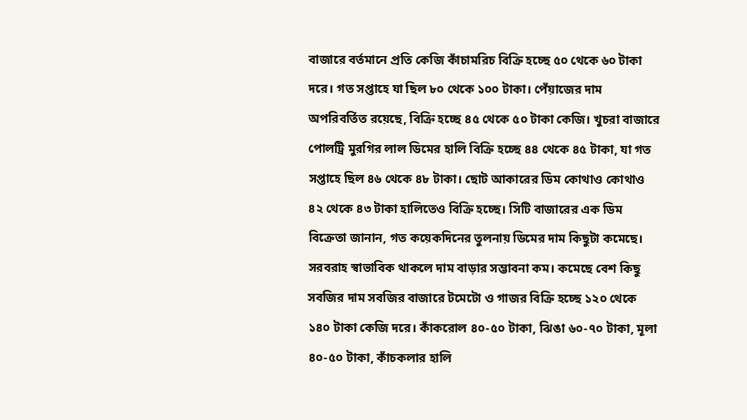বাজারে বর্তমানে প্রতি কেজি কাঁচামরিচ বিক্রি হচ্ছে ৫০ থেকে ৬০ টাকা দরে। গত সপ্তাহে যা ছিল ৮০ থেকে ১০০ টাকা। পেঁয়াজের দাম অপরিবর্তিত রয়েছে, বিক্রি হচ্ছে ৪৫ থেকে ৫০ টাকা কেজি। খুচরা বাজারে পোলট্রি মুরগির লাল ডিমের হালি বিক্রি হচ্ছে ৪৪ থেকে ৪৫ টাকা, যা গত সপ্তাহে ছিল ৪৬ থেকে ৪৮ টাকা। ছোট আকারের ডিম কোথাও কোথাও ৪২ থেকে ৪৩ টাকা হালিতেও বিক্রি হচ্ছে। সিটি বাজারের এক ডিম বিক্রেতা জানান, গত কয়েকদিনের তুলনায় ডিমের দাম কিছুটা কমেছে। সরবরাহ স্বাভাবিক থাকলে দাম বাড়ার সম্ভাবনা কম। কমেছে বেশ কিছু সবজির দাম সবজির বাজারে টমেটো ও গাজর বিক্রি হচ্ছে ১২০ থেকে ১৪০ টাকা কেজি দরে। কাঁকরোল ৪০-৫০ টাকা, ঝিঙা ৬০-৭০ টাকা, মূলা ৪০-৫০ টাকা, কাঁচকলার হালি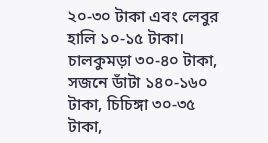২০-৩০ টাকা এবং লেবুর হালি ১০-১৫ টাকা। চালকুমড়া ৩০-৪০ টাকা, সজনে ডাঁটা ১৪০-১৬০ টাকা, চিচিঙ্গা ৩০-৩৫ টাকা,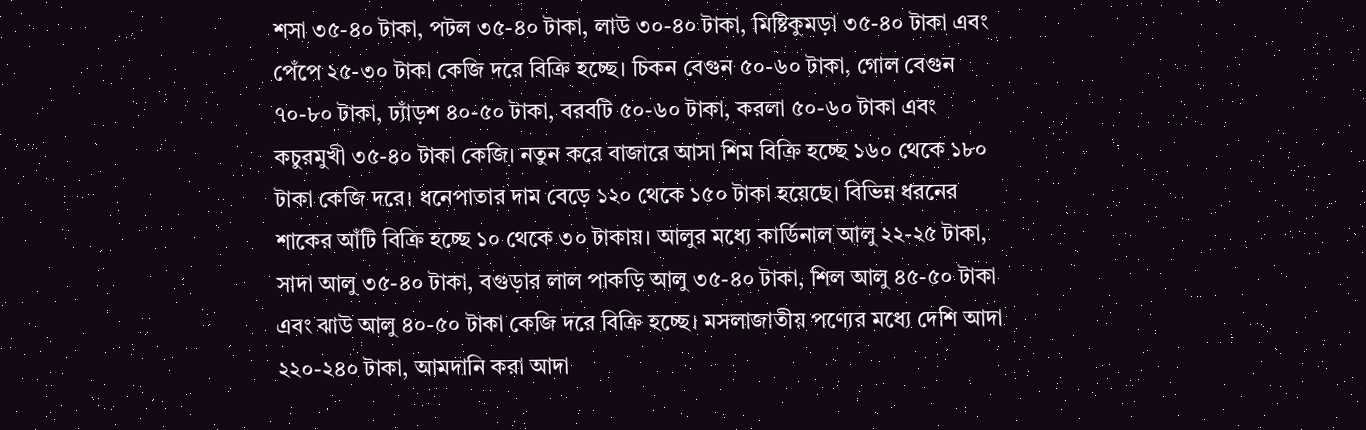শসা ৩৫-৪০ টাকা, পটল ৩৫-৪০ টাকা, লাউ ৩০-৪০ টাকা, মিষ্টিকুমড়া ৩৫-৪০ টাকা এবং পেঁপে ২৫-৩০ টাকা কেজি দরে বিক্রি হচ্ছে। চিকন বেগুন ৫০-৬০ টাকা, গোল বেগুন ৭০-৮০ টাকা, ঢ্যাঁড়শ ৪০-৫০ টাকা, বরবটি ৫০-৬০ টাকা, করলা ৫০-৬০ টাকা এবং কচুরমুখী ৩৫-৪০ টাকা কেজি। নতুন করে বাজারে আসা শিম বিক্রি হচ্ছে ১৬০ থেকে ১৮০ টাকা কেজি দরে। ধনেপাতার দাম বেড়ে ১২০ থেকে ১৫০ টাকা হয়েছে। বিভিন্ন ধরনের শাকের আঁটি বিক্রি হচ্ছে ১০ থেকে ৩০ টাকায়। আলুর মধ্যে কার্ডিনাল আলু ২২-২৫ টাকা, সাদা আলু ৩৫-৪০ টাকা, বগুড়ার লাল পাকড়ি আলু ৩৫-৪০ টাকা, শিল আলু ৪৫-৫০ টাকা এবং ঝাউ আলু ৪০-৫০ টাকা কেজি দরে বিক্রি হচ্ছে। মসলাজাতীয় পণ্যের মধ্যে দেশি আদা ২২০-২৪০ টাকা, আমদানি করা আদা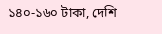১৪০-১৬০ টাকা, দেশি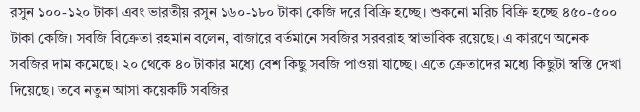রসুন ১০০-১২০ টাকা এবং ভারতীয় রসুন ১৬০-১৮০ টাকা কেজি দরে বিক্রি হচ্ছে। শুকনো মরিচ বিক্রি হচ্ছে ৪৫০-৫০০ টাকা কেজি। সবজি বিক্রেতা রহমান বলেন, বাজারে বর্তমানে সবজির সরবরাহ স্বাভাবিক রয়েছে। এ কারণে অনেক সবজির দাম কমেছে। ২০ থেকে ৪০ টাকার মধ্যে বেশ কিছু সবজি পাওয়া যাচ্ছে। এতে ক্রেতাদের মধ্যে কিছুটা স্বস্তি দেখা দিয়েছে। তবে নতুন আসা কয়েকটি সবজির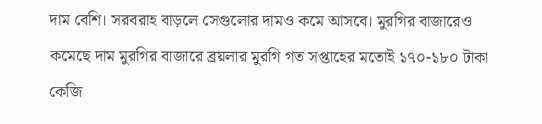দাম বেশি। সরবরাহ বাড়লে সেগুলোর দামও কমে আসবে। মুরগির বাজারেও কমেছে দাম মুরগির বাজারে ব্রয়লার মুরগি গত সপ্তাহের মতোই ১৭০-১৮০ টাকা কেজি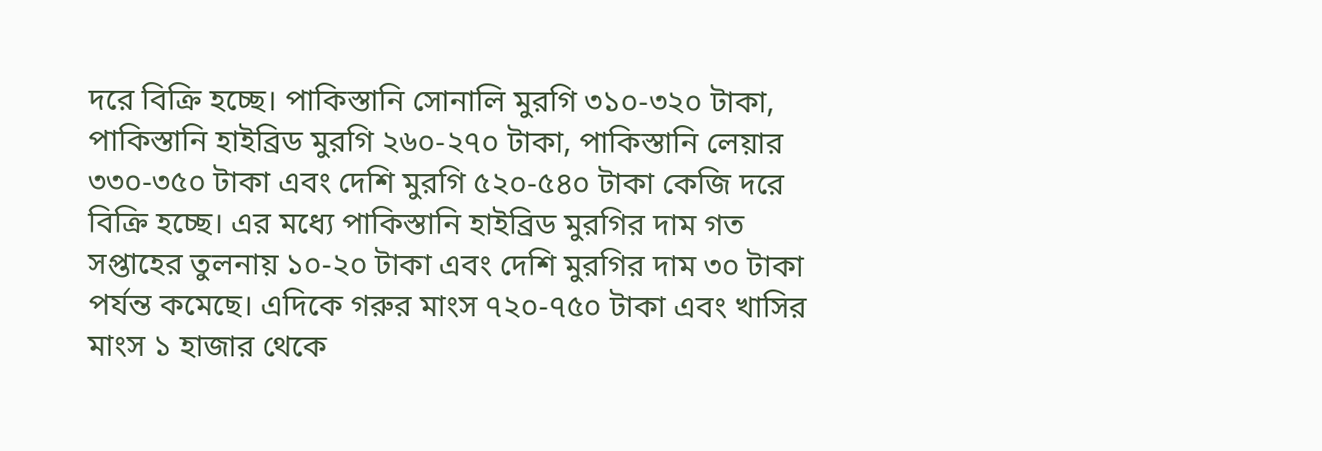দরে বিক্রি হচ্ছে। পাকিস্তানি সোনালি মুরগি ৩১০-৩২০ টাকা, পাকিস্তানি হাইব্রিড মুরগি ২৬০-২৭০ টাকা, পাকিস্তানি লেয়ার ৩৩০-৩৫০ টাকা এবং দেশি মুরগি ৫২০-৫৪০ টাকা কেজি দরে বিক্রি হচ্ছে। এর মধ্যে পাকিস্তানি হাইব্রিড মুরগির দাম গত সপ্তাহের তুলনায় ১০-২০ টাকা এবং দেশি মুরগির দাম ৩০ টাকা পর্যন্ত কমেছে। এদিকে গরুর মাংস ৭২০-৭৫০ টাকা এবং খাসির মাংস ১ হাজার থেকে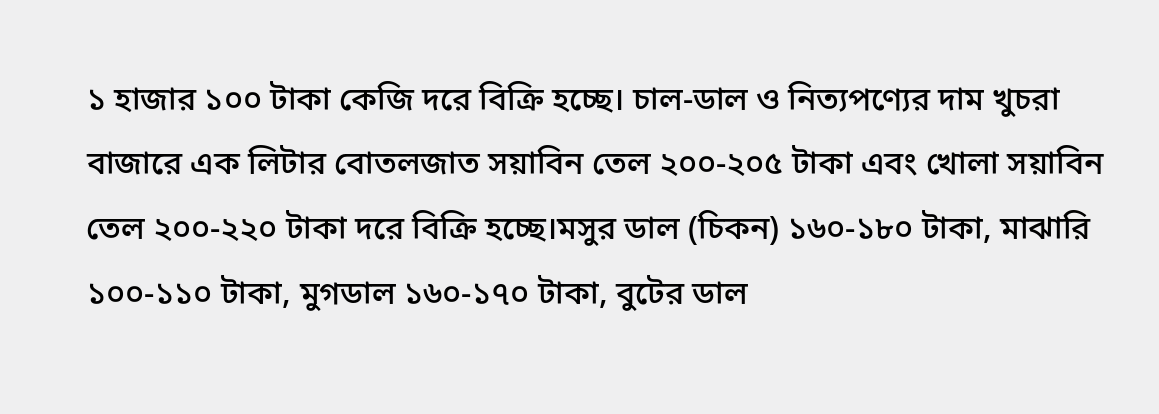১ হাজার ১০০ টাকা কেজি দরে বিক্রি হচ্ছে। চাল-ডাল ও নিত্যপণ্যের দাম খুচরা বাজারে এক লিটার বোতলজাত সয়াবিন তেল ২০০-২০৫ টাকা এবং খোলা সয়াবিন তেল ২০০-২২০ টাকা দরে বিক্রি হচ্ছে।মসুর ডাল (চিকন) ১৬০-১৮০ টাকা, মাঝারি ১০০-১১০ টাকা, মুগডাল ১৬০-১৭০ টাকা, বুটের ডাল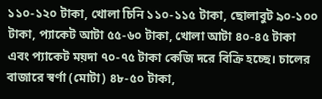১১০-১২০ টাকা, খোলা চিনি ১১০-১১৫ টাকা, ছোলাবুট ৯০-১০০ টাকা, প্যাকেট আটা ৫৫-৬০ টাকা, খোলা আটা ৪০-৪৫ টাকা এবং প্যাকেট ময়দা ৭০-৭৫ টাকা কেজি দরে বিক্রি হচ্ছে। চালের বাজারে স্বর্ণা (মোটা) ৪৮-৫০ টাকা,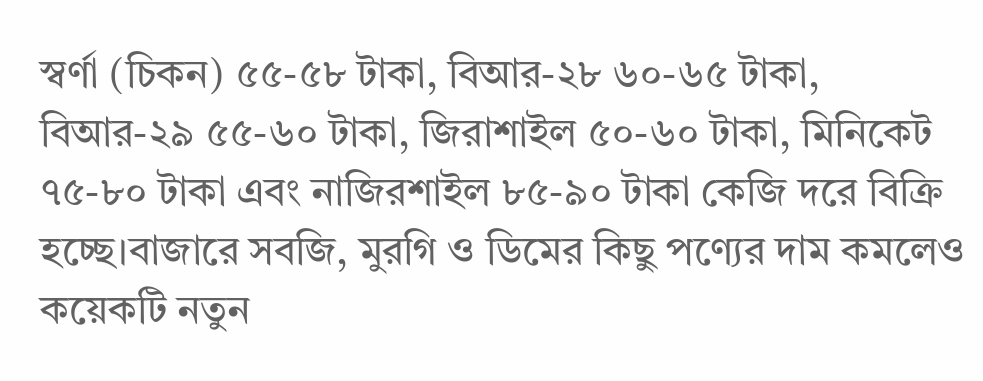স্বর্ণা (চিকন) ৫৫-৫৮ টাকা, বিআর-২৮ ৬০-৬৫ টাকা, বিআর-২৯ ৫৫-৬০ টাকা, জিরাশাইল ৫০-৬০ টাকা, মিনিকেট ৭৫-৮০ টাকা এবং নাজিরশাইল ৮৫-৯০ টাকা কেজি দরে বিক্রি হচ্ছে।বাজারে সবজি, মুরগি ও ডিমের কিছু পণ্যের দাম কমলেও কয়েকটি নতুন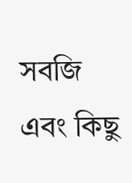সবজি এবং কিছু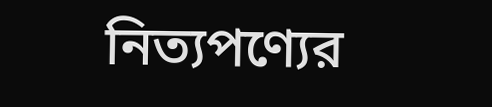নিত্যপণ্যের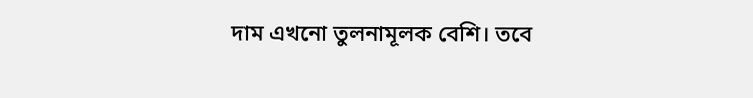দাম এখনো তুলনামূলক বেশি। তবে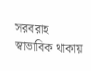সরবরাহ স্বাভাবিক থাকায়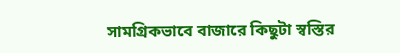সামগ্রিকভাবে বাজারে কিছুটা স্বস্তির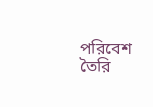পরিবেশ তৈরি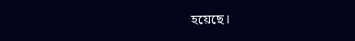হয়েছে।